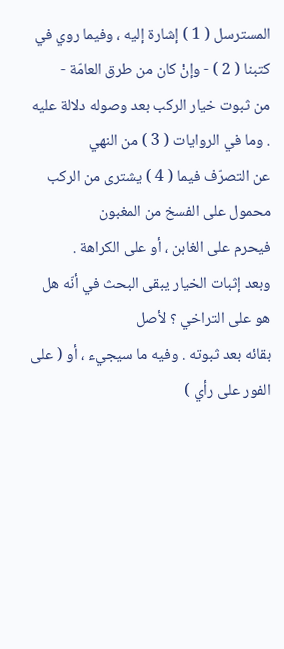المسترسل ( 1 ) إشارة إليه ، وفيما روي في كتبنا ( 2 ) - وإنْ كان من طرق العامّة -
من ثبوت خيار الركب بعد وصوله دلالة عليه . وما في الروايات ( 3 ) من النهي
عن التصرّف فيما ( 4 ) يشترى من الركب محمول على الفسخ من المغبون
فيحرم على الغابن ، أو على الكراهة .
وبعد إثبات الخيار يبقى البحث في أنّه هل هو على التراخي ؟ لأصل
بقائه بعد ثبوته . وفيه ما سيجيء ، أو ( على الفور على رأي )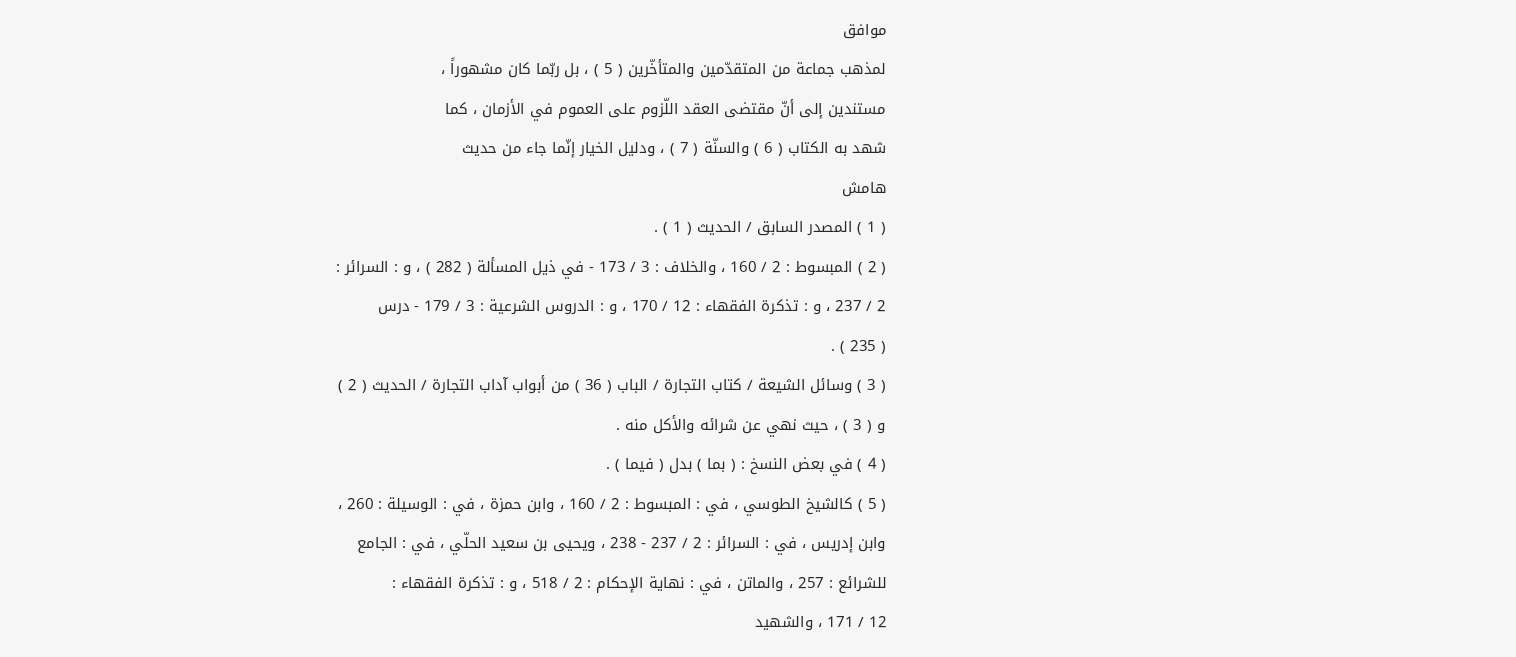موافق
لمذهب جماعة من المتقدّمين والمتأخّرين ( 5 ) ، بل ربّما كان مشهوراً ،
مستندين إلى أنّ مقتضى العقد اللّزوم على العموم في الأزمان ، كما
شهد به الكتاب ( 6 ) والسنّة ( 7 ) ، ودليل الخيار إنّما جاء من حديث
هامش
( 1 ) المصدر السابق / الحديث ( 1 ) .
( 2 ) المبسوط : 2 / 160 ، والخلاف : 3 / 173 - في ذيل المسألة ( 282 ) ، و : السرائر :
2 / 237 ، و : تذكرة الفقهاء : 12 / 170 ، و : الدروس الشرعية : 3 / 179 - درس
( 235 ) .
( 3 ) وسائل الشيعة / كتاب التجارة / الباب ( 36 ) من أبواب آداب التجارة / الحديث ( 2 )
و ( 3 ) ، حيث نهي عن شرائه والأكل منه .
( 4 ) في بعض النسخ : ( بما ) بدل ( فيما ) .
( 5 ) كالشيخ الطوسي ، في : المبسوط : 2 / 160 ، وابن حمزة ، في : الوسيلة : 260 ،
وابن إدريس ، في : السرائر : 2 / 237 - 238 ، ويحيى بن سعيد الحلّي ، في : الجامع
للشرائع : 257 ، والماتن ، في : نهاية الإحكام : 2 / 518 ، و : تذكرة الفقهاء :
12 / 171 ، والشهيد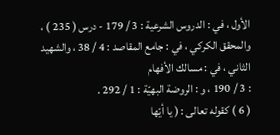الأول ، في : الدروس الشرعية : 3 / 179 - درس ( 235 ) ،
والمحقق الكركي ، في : جامع المقاصد : 4 / 38 ، والشهيد الثاني ، في : مسالك الأفهام
: 3 / 190 ، و : الروضة البهيّة : 1 / 292 .
( 6 ) كقوله تعالى : ( يا أيّها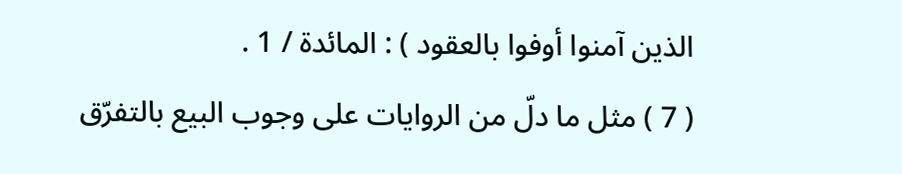الذين آمنوا أوفوا بالعقود ) : المائدة / 1 .
( 7 ) مثل ما دلّ من الروايات على وجوب البيع بالتفرّق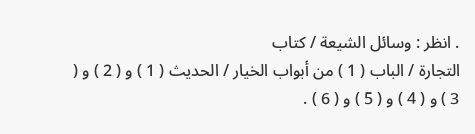. انظر : وسائل الشيعة / كتاب
التجارة / الباب ( 1 ) من أبواب الخيار / الحديث ( 1 ) و ( 2 ) و ( 3 ) و ( 4 ) و ( 5 ) و ( 6 ) .